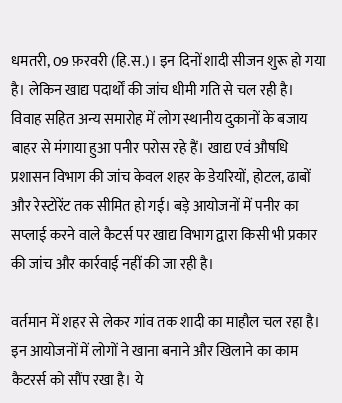धमतरी, 09 फ़रवरी (हि.स.)। इन दिनों शादी सीजन शुरू हो गया है। लेकिन खाद्य पदार्थों की जांच धीमी गति से चल रही है। विवाह सहित अन्य समारोह में लोग स्थानीय दुकानों के बजाय बाहर से मंगाया हुआ पनीर परोस रहे हैं। खाद्य एवं औषधि प्रशासन विभाग की जांच केवल शहर के डेयरियों, होटल, ढाबों और रेस्टोरेंट तक सीमित हो गई। बड़े आयोजनों में पनीर का सप्लाई करने वाले कैटर्स पर खाद्य विभाग द्वारा किसी भी प्रकार की जांच और कार्रवाई नहीं की जा रही है।

वर्तमान में शहर से लेकर गांव तक शादी का माहौल चल रहा है। इन आयोजनों में लोगों ने खाना बनाने और खिलाने का काम कैटरर्स को सौंप रखा है। ये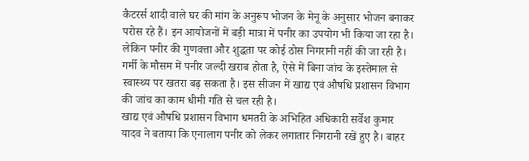कैटरर्स शादी वाले घर की मांग के अनुरूप भोजन के मेनू के अनुसार भोजन बनाकर परोस रहे हैं। इन आयोजनों में बड़ी मात्रा में पनीर का उपयोग भी किया जा रहा है। लेकिन पनीर की गुणवत्ता और शुद्धता पर कोई ठोस निगरानी नहीं की जा रही है। गर्मी के मौसम में पनीर जल्दी खराब होता है, ऐसे में बिना जांच के इस्तेमाल से स्वास्थ्य पर खतरा बढ़ सकता है। इस सीजन में खाद्य एवं औषधि प्रशासन विभाग की जांच का काम धीमी गति से चल रही है।
खाद्य एवं औषधि प्रशासन विभाग धमतरी के अभिहित अधिकारी सर्वेश कुमार यादव ने बताया कि एनालाग पनीर को लेकर लगातार निगरानी रखें हुए है। बाहर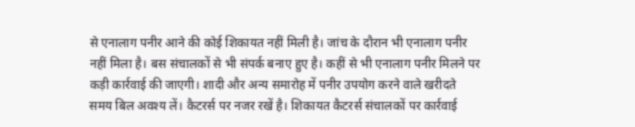से एनालाग पनीर आने की कोई शिकायत नहीं मिली है। जांच के दौरान भी एनालाग पनीर नहीं मिला है। बस संचालकों से भी संपर्क बनाए हुए है। कहीं से भी एनालाग पनीर मिलने पर कड़ी कार्रवाई की जाएगी। शादी और अन्य समारोह में पनीर उपयोग करने वाले खरीदते समय बिल अवश्य लें। कैटरर्स पर नजर रखें है। शिकायत कैटरर्स संचालकों पर कार्रवाई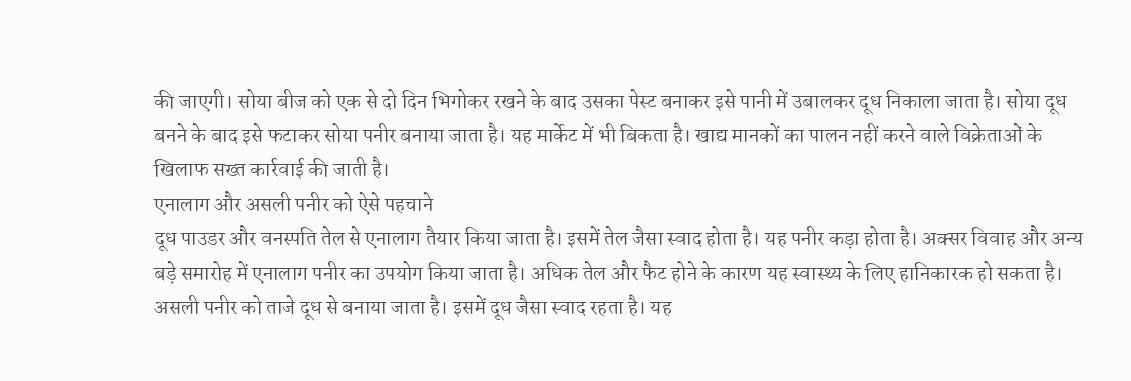की जाएगी। सोया बीज को एक से दो दिन भिगोकर रखने के बाद उसका पेस्ट बनाकर इसे पानी में उबालकर दूध निकाला जाता है। सोया दूध बनने के बाद इसे फटाकर सोया पनीर बनाया जाता है। यह मार्केट में भी बिकता है। खाद्य मानकों का पालन नहीं करने वाले विक्रेताओं के खिलाफ सख्त कार्रवाई की जाती है।
एनालाग और असली पनीर को ऐसे पहचाने
दूध पाउडर और वनस्पति तेल से एनालाग तैयार किया जाता है। इसमें तेल जैसा स्वाद होता है। यह पनीर कड़ा होता है। अक्सर विवाह और अन्य बड़े समारोह में एनालाग पनीर का उपयोग किया जाता है। अधिक तेल और फैट होने के कारण यह स्वास्थ्य के लिए हानिकारक हो सकता है। असली पनीर को ताजे दूध से बनाया जाता है। इसमें दूध जैसा स्वाद रहता है। यह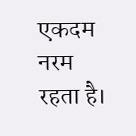एकदम नरम रहता है।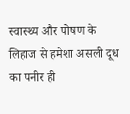स्वास्थ्य और पोषण के लिहाज से हमेशा असली दूध का पनीर ही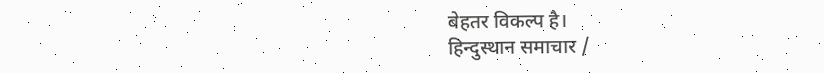बेहतर विकल्प है।
हिन्दुस्थान समाचार /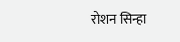रोशन सिन्हा